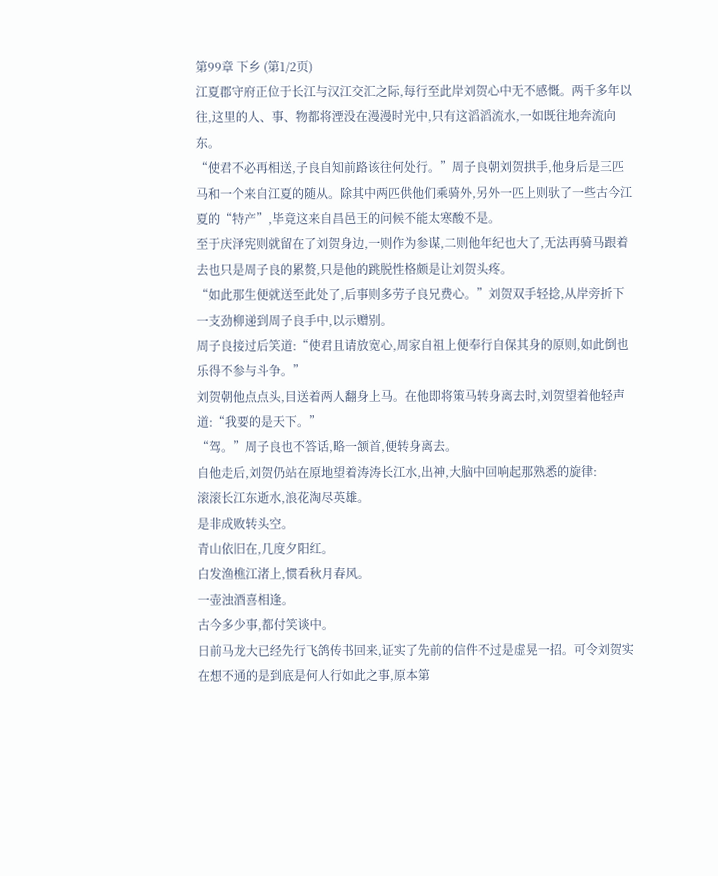第99章 下乡 (第1/2页)
江夏郡守府正位于长江与汉江交汇之际,每行至此岸刘贺心中无不感慨。两千多年以往,这里的人、事、物都将湮没在漫漫时光中,只有这滔滔流水,一如既往地奔流向东。
“使君不必再相送,子良自知前路该往何处行。”周子良朝刘贺拱手,他身后是三匹马和一个来自江夏的随从。除其中两匹供他们乘骑外,另外一匹上则驮了一些古今江夏的“特产”,毕竟这来自昌邑王的问候不能太寒酸不是。
至于庆泽宪则就留在了刘贺身边,一则作为参谋,二则他年纪也大了,无法再骑马跟着去也只是周子良的累赘,只是他的跳脱性格颇是让刘贺头疼。
“如此那生便就送至此处了,后事则多劳子良兄费心。”刘贺双手轻捻,从岸旁折下一支劲柳递到周子良手中,以示赠别。
周子良接过后笑道:“使君且请放宽心,周家自祖上便奉行自保其身的原则,如此倒也乐得不参与斗争。”
刘贺朝他点点头,目送着两人翻身上马。在他即将策马转身离去时,刘贺望着他轻声道:“我要的是天下。”
“驾。”周子良也不答话,略一颔首,便转身离去。
自他走后,刘贺仍站在原地望着涛涛长江水,出神,大脑中回响起那熟悉的旋律:
滚滚长江东逝水,浪花淘尽英雄。
是非成败转头空。
青山依旧在,几度夕阳红。
白发渔樵江渚上,惯看秋月春风。
一壶浊酒喜相逢。
古今多少事,都付笑谈中。
日前马龙大已经先行飞鸽传书回来,证实了先前的信件不过是虚晃一招。可令刘贺实在想不通的是到底是何人行如此之事,原本第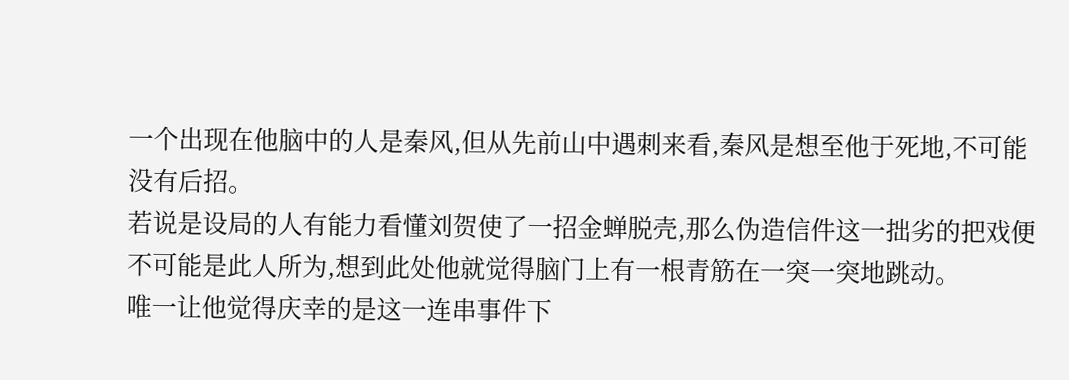一个出现在他脑中的人是秦风,但从先前山中遇刺来看,秦风是想至他于死地,不可能没有后招。
若说是设局的人有能力看懂刘贺使了一招金蝉脱壳,那么伪造信件这一拙劣的把戏便不可能是此人所为,想到此处他就觉得脑门上有一根青筋在一突一突地跳动。
唯一让他觉得庆幸的是这一连串事件下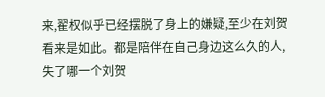来,翟权似乎已经摆脱了身上的嫌疑,至少在刘贺看来是如此。都是陪伴在自己身边这么久的人,失了哪一个刘贺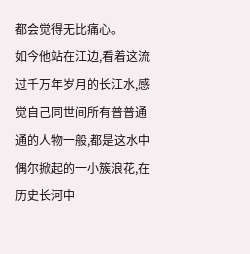都会觉得无比痛心。
如今他站在江边,看着这流过千万年岁月的长江水,感觉自己同世间所有普普通通的人物一般,都是这水中偶尔掀起的一小簇浪花,在历史长河中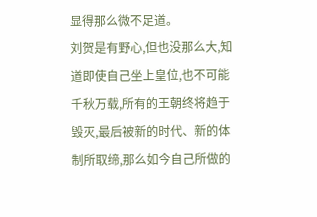显得那么微不足道。
刘贺是有野心,但也没那么大,知道即使自己坐上皇位,也不可能千秋万载,所有的王朝终将趋于毁灭,最后被新的时代、新的体制所取缔,那么如今自己所做的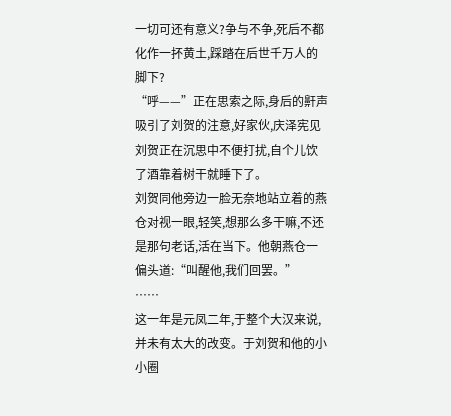一切可还有意义?争与不争,死后不都化作一抔黄土,踩踏在后世千万人的脚下?
“呼——”正在思索之际,身后的鼾声吸引了刘贺的注意,好家伙,庆泽宪见刘贺正在沉思中不便打扰,自个儿饮了酒靠着树干就睡下了。
刘贺同他旁边一脸无奈地站立着的燕仓对视一眼,轻笑,想那么多干嘛,不还是那句老话,活在当下。他朝燕仓一偏头道:“叫醒他,我们回罢。”
……
这一年是元凤二年,于整个大汉来说,并未有太大的改变。于刘贺和他的小小圈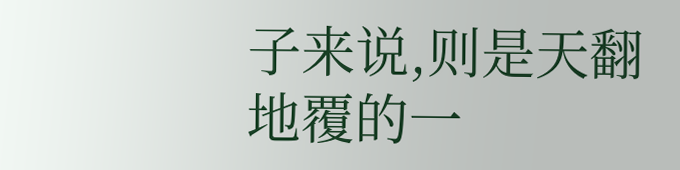子来说,则是天翻地覆的一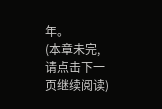年。
(本章未完,请点击下一页继续阅读)